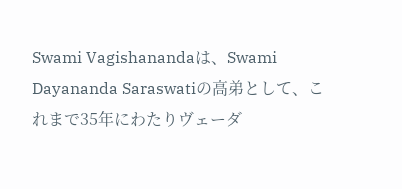Swami Vagishanandaは、Swami Dayananda Saraswatiの高弟として、これまで35年にわたりヴェーダ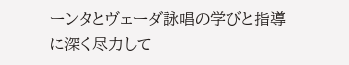ーンタとヴェーダ詠唱の学びと指導に深く尽力して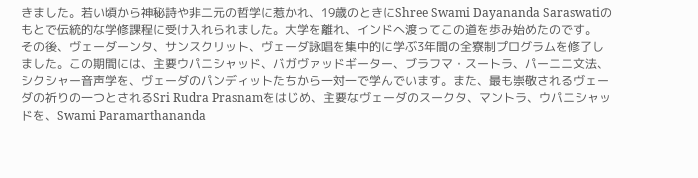きました。若い頃から神秘詩や非二元の哲学に惹かれ、19歳のときにShree Swami Dayananda Saraswatiのもとで伝統的な学修課程に受け入れられました。大学を離れ、インドへ渡ってこの道を歩み始めたのです。
その後、ヴェーダーンタ、サンスクリット、ヴェーダ詠唱を集中的に学ぶ3年間の全寮制プログラムを修了しました。この期間には、主要ウパニシャッド、バガヴァッドギーター、ブラフマ・スートラ、パーニニ文法、シクシャー音声学を、ヴェーダのパンディットたちから一対一で学んでいます。また、最も崇敬されるヴェーダの祈りの一つとされるSri Rudra Prasnamをはじめ、主要なヴェーダのスークタ、マントラ、ウパニシャッドを、Swami Paramarthananda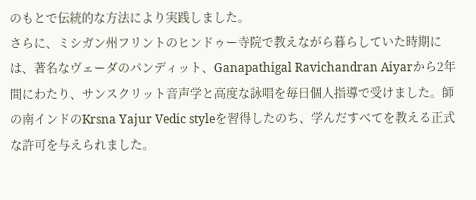のもとで伝統的な方法により実践しました。
さらに、ミシガン州フリントのヒンドゥー寺院で教えながら暮らしていた時期には、著名なヴェーダのパンディット、Ganapathigal Ravichandran Aiyarから2年間にわたり、サンスクリット音声学と高度な詠唱を毎日個人指導で受けました。師の南インドのKrsna Yajur Vedic styleを習得したのち、学んだすべてを教える正式な許可を与えられました。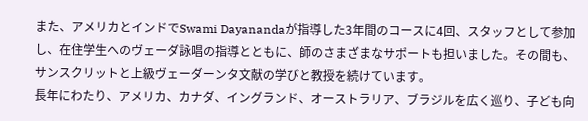また、アメリカとインドでSwami Dayanandaが指導した3年間のコースに4回、スタッフとして参加し、在住学生へのヴェーダ詠唱の指導とともに、師のさまざまなサポートも担いました。その間も、サンスクリットと上級ヴェーダーンタ文献の学びと教授を続けています。
長年にわたり、アメリカ、カナダ、イングランド、オーストラリア、ブラジルを広く巡り、子ども向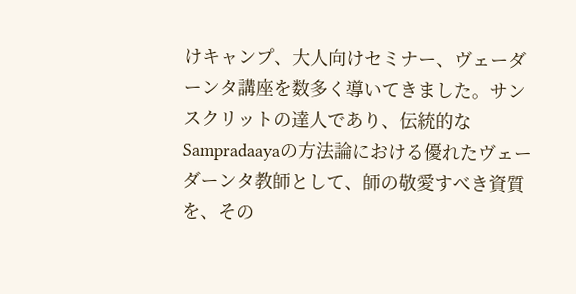けキャンプ、大人向けセミナー、ヴェーダーンタ講座を数多く導いてきました。サンスクリットの達人であり、伝統的なSampradaayaの方法論における優れたヴェーダーンタ教師として、師の敬愛すべき資質を、その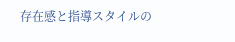存在感と指導スタイルの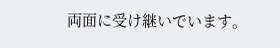両面に受け継いでいます。